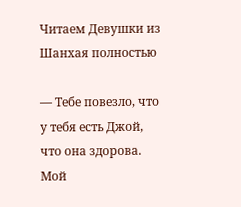Читаем Девушки из Шанхая полностью

— Тебе повезло, что у тебя есть Джой, что она здорова. Мой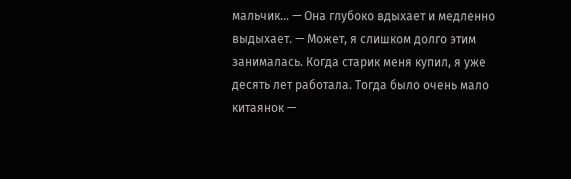мальчик… — Она глубоко вдыхает и медленно выдыхает. — Может, я слишком долго этим занималась. Когда старик меня купил, я уже десять лет работала. Тогда было очень мало китаянок —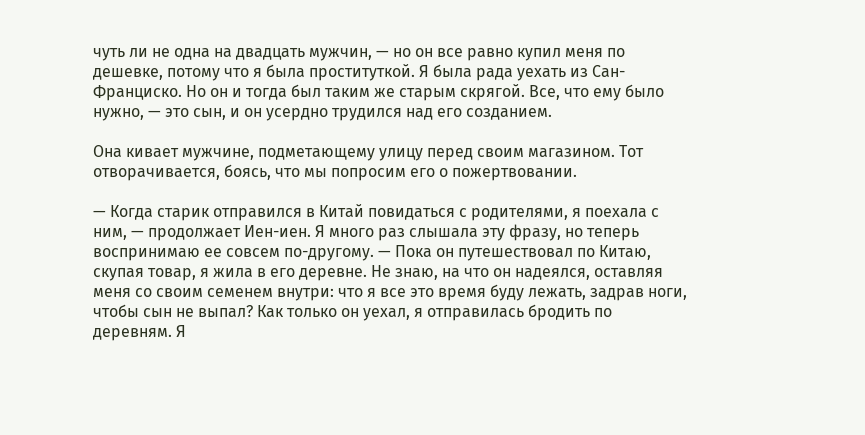чуть ли не одна на двадцать мужчин, — но он все равно купил меня по дешевке, потому что я была проституткой. Я была рада уехать из Сан-Франциско. Но он и тогда был таким же старым скрягой. Все, что ему было нужно, — это сын, и он усердно трудился над его созданием.

Она кивает мужчине, подметающему улицу перед своим магазином. Тот отворачивается, боясь, что мы попросим его о пожертвовании.

— Когда старик отправился в Китай повидаться с родителями, я поехала с ним, — продолжает Иен-иен. Я много раз слышала эту фразу, но теперь воспринимаю ее совсем по-другому. — Пока он путешествовал по Китаю, скупая товар, я жила в его деревне. Не знаю, на что он надеялся, оставляя меня со своим семенем внутри: что я все это время буду лежать, задрав ноги, чтобы сын не выпал? Как только он уехал, я отправилась бродить по деревням. Я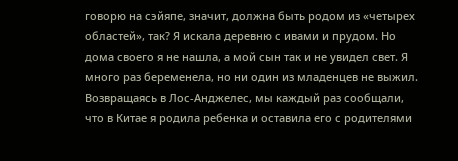говорю на сэйяпе, значит, должна быть родом из «четырех областей», так? Я искала деревню с ивами и прудом. Но дома своего я не нашла, а мой сын так и не увидел свет. Я много раз беременела, но ни один из младенцев не выжил. Возвращаясь в Лос-Анджелес, мы каждый раз сообщали, что в Китае я родила ребенка и оставила его с родителями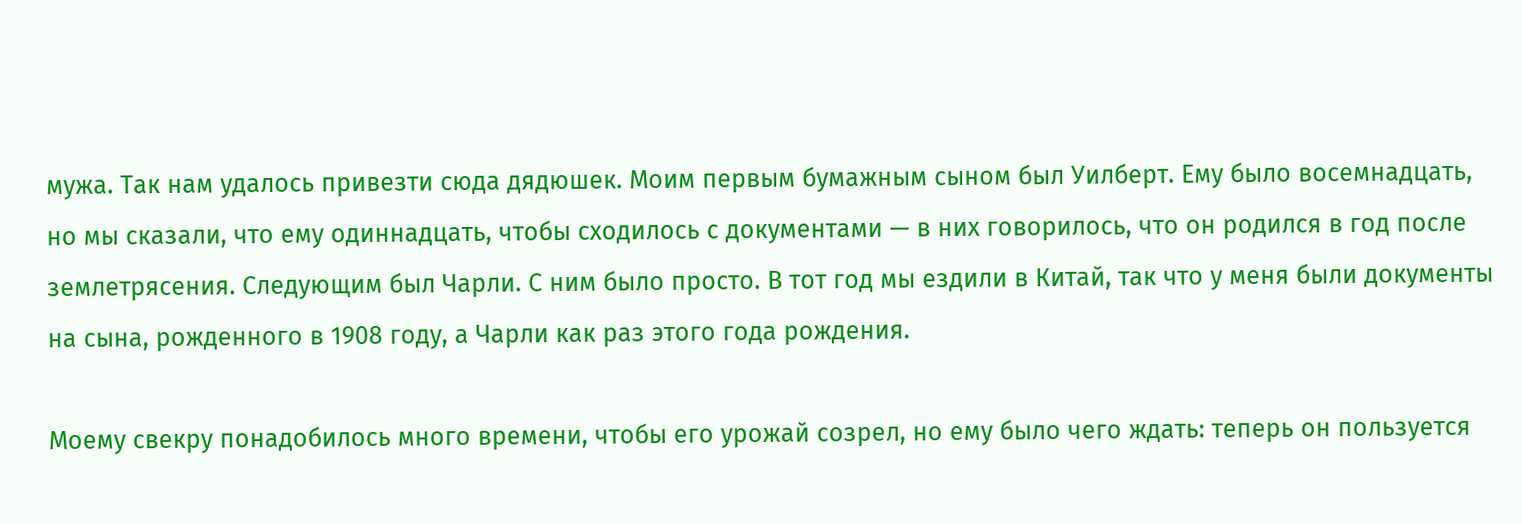мужа. Так нам удалось привезти сюда дядюшек. Моим первым бумажным сыном был Уилберт. Ему было восемнадцать, но мы сказали, что ему одиннадцать, чтобы сходилось с документами — в них говорилось, что он родился в год после землетрясения. Следующим был Чарли. С ним было просто. В тот год мы ездили в Китай, так что у меня были документы на сына, рожденного в 1908 году, а Чарли как раз этого года рождения.

Моему свекру понадобилось много времени, чтобы его урожай созрел, но ему было чего ждать: теперь он пользуется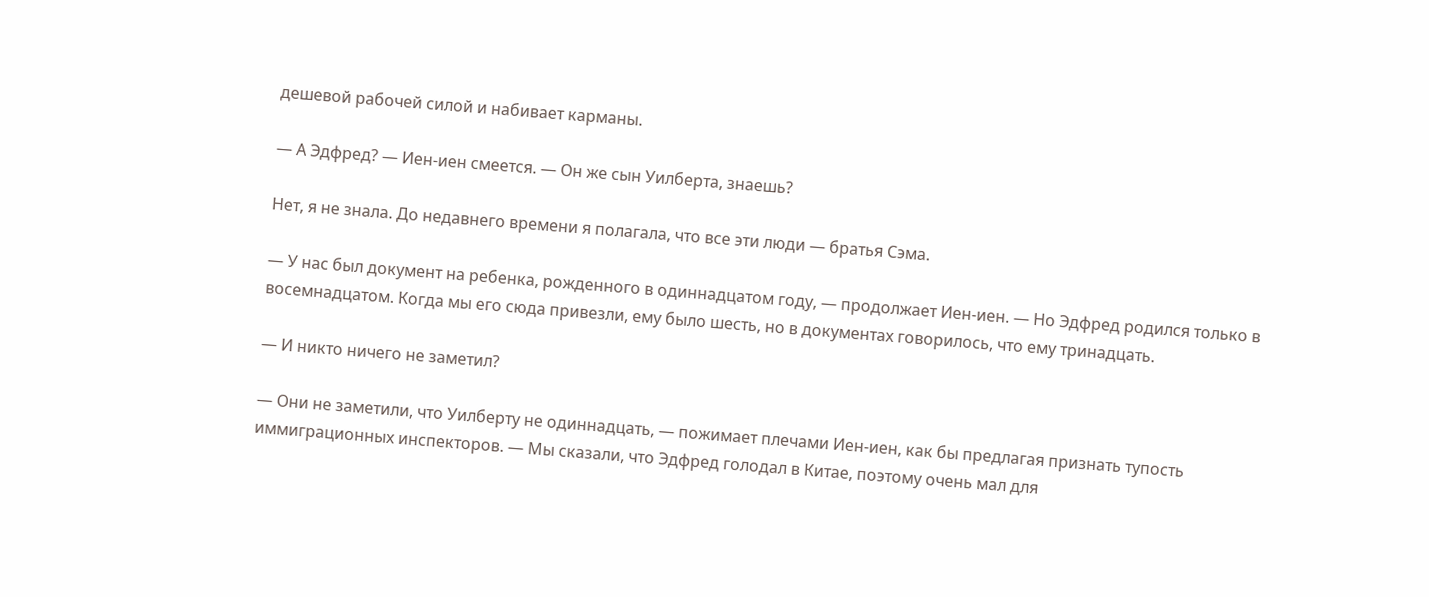дешевой рабочей силой и набивает карманы.

— А Эдфред? — Иен-иен смеется. — Он же сын Уилберта, знаешь?

Нет, я не знала. До недавнего времени я полагала, что все эти люди — братья Сэма.

— У нас был документ на ребенка, рожденного в одиннадцатом году, — продолжает Иен-иен. — Но Эдфред родился только в восемнадцатом. Когда мы его сюда привезли, ему было шесть, но в документах говорилось, что ему тринадцать.

— И никто ничего не заметил?

— Они не заметили, что Уилберту не одиннадцать, — пожимает плечами Иен-иен, как бы предлагая признать тупость иммиграционных инспекторов. — Мы сказали, что Эдфред голодал в Китае, поэтому очень мал для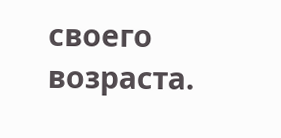своего возраста.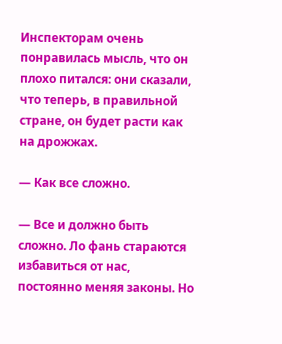Инспекторам очень понравилась мысль, что он плохо питался: они сказали, что теперь, в правильной стране, он будет расти как на дрожжах.

— Как все сложно.

— Все и должно быть сложно. Ло фань стараются избавиться от нас, постоянно меняя законы. Но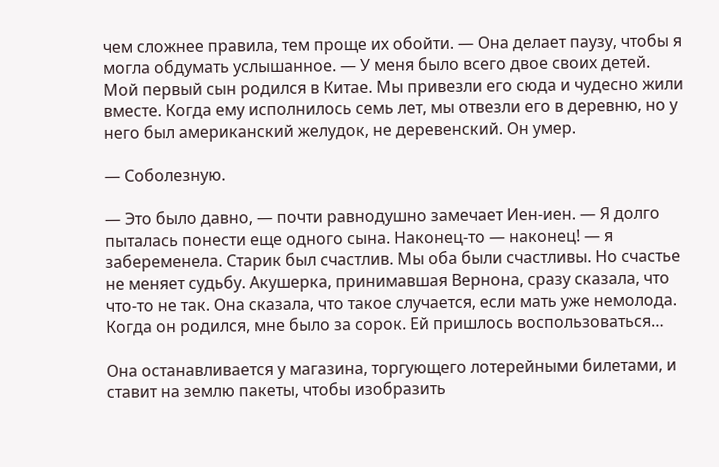чем сложнее правила, тем проще их обойти. — Она делает паузу, чтобы я могла обдумать услышанное. — У меня было всего двое своих детей. Мой первый сын родился в Китае. Мы привезли его сюда и чудесно жили вместе. Когда ему исполнилось семь лет, мы отвезли его в деревню, но у него был американский желудок, не деревенский. Он умер.

— Соболезную.

— Это было давно, — почти равнодушно замечает Иен-иен. — Я долго пыталась понести еще одного сына. Наконец-то — наконец! — я забеременела. Старик был счастлив. Мы оба были счастливы. Но счастье не меняет судьбу. Акушерка, принимавшая Вернона, сразу сказала, что что-то не так. Она сказала, что такое случается, если мать уже немолода. Когда он родился, мне было за сорок. Ей пришлось воспользоваться…

Она останавливается у магазина, торгующего лотерейными билетами, и ставит на землю пакеты, чтобы изобразить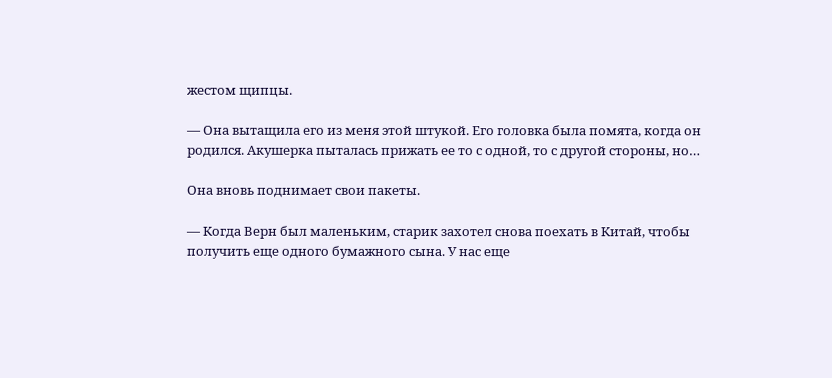жестом щипцы.

— Она вытащила его из меня этой штукой. Его головка была помята, когда он родился. Акушерка пыталась прижать ее то с одной, то с другой стороны, но…

Она вновь поднимает свои пакеты.

— Когда Верн был маленьким, старик захотел снова поехать в Китай, чтобы получить еще одного бумажного сына. У нас еще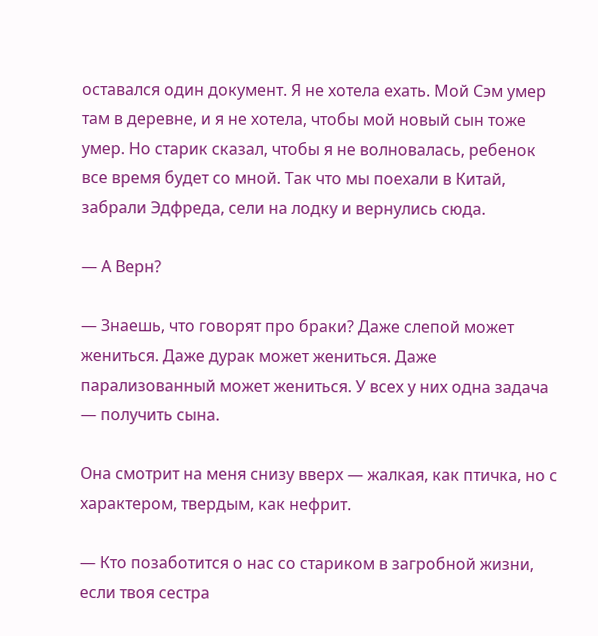оставался один документ. Я не хотела ехать. Мой Сэм умер там в деревне, и я не хотела, чтобы мой новый сын тоже умер. Но старик сказал, чтобы я не волновалась, ребенок все время будет со мной. Так что мы поехали в Китай, забрали Эдфреда, сели на лодку и вернулись сюда.

— А Верн?

— Знаешь, что говорят про браки? Даже слепой может жениться. Даже дурак может жениться. Даже парализованный может жениться. У всех у них одна задача — получить сына.

Она смотрит на меня снизу вверх — жалкая, как птичка, но с характером, твердым, как нефрит.

— Кто позаботится о нас со стариком в загробной жизни, если твоя сестра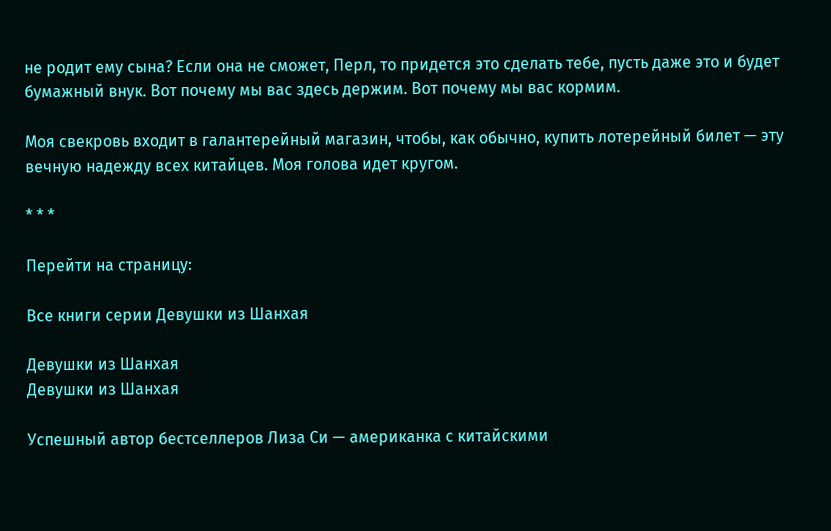не родит ему сына? Если она не сможет, Перл, то придется это сделать тебе, пусть даже это и будет бумажный внук. Вот почему мы вас здесь держим. Вот почему мы вас кормим.

Моя свекровь входит в галантерейный магазин, чтобы, как обычно, купить лотерейный билет — эту вечную надежду всех китайцев. Моя голова идет кругом.

* * *

Перейти на страницу:

Все книги серии Девушки из Шанхая

Девушки из Шанхая
Девушки из Шанхая

Успешный автор бестселлеров Лиза Си — американка с китайскими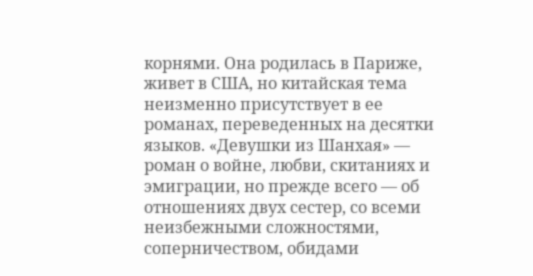корнями. Она родилась в Париже, живет в США, но китайская тема неизменно присутствует в ее романах, переведенных на десятки языков. «Девушки из Шанхая» — роман о войне, любви, скитаниях и эмиграции, но прежде всего — об отношениях двух сестер, со всеми неизбежными сложностями, соперничеством, обидами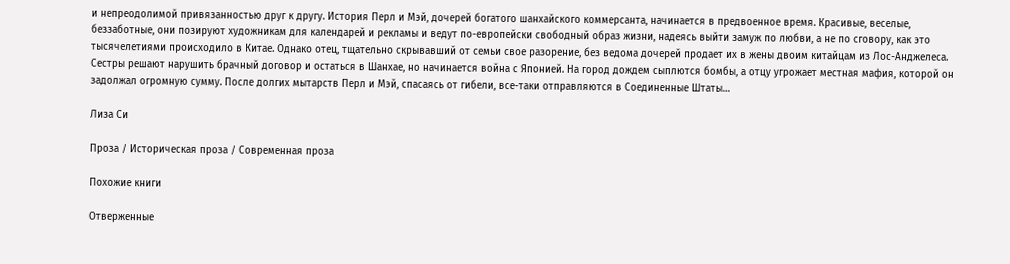и непреодолимой привязанностью друг к другу. История Перл и Мэй, дочерей богатого шанхайского коммерсанта, начинается в предвоенное время. Красивые, веселые, беззаботные, они позируют художникам для календарей и рекламы и ведут по-европейски свободный образ жизни, надеясь выйти замуж по любви, а не по сговору, как это тысячелетиями происходило в Китае. Однако отец, тщательно скрывавший от семьи свое разорение, без ведома дочерей продает их в жены двоим китайцам из Лос-Анджелеса. Сестры решают нарушить брачный договор и остаться в Шанхае, но начинается война с Японией. На город дождем сыплются бомбы, а отцу угрожает местная мафия, которой он задолжал огромную сумму. После долгих мытарств Перл и Мэй, спасаясь от гибели, все-таки отправляются в Соединенные Штаты…

Лиза Си

Проза / Историческая проза / Современная проза

Похожие книги

Отверженные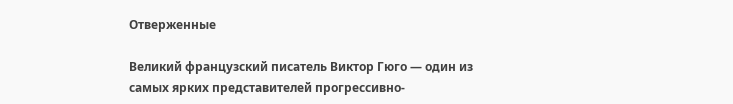Отверженные

Великий французский писатель Виктор Гюго — один из самых ярких представителей прогрессивно-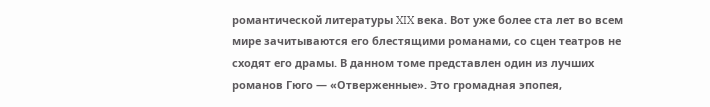романтической литературы XIX века. Вот уже более ста лет во всем мире зачитываются его блестящими романами, со сцен театров не сходят его драмы. В данном томе представлен один из лучших романов Гюго — «Отверженные». Это громадная эпопея,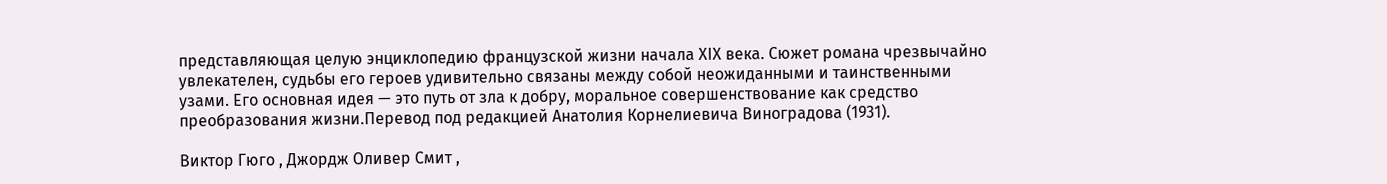представляющая целую энциклопедию французской жизни начала XIX века. Сюжет романа чрезвычайно увлекателен, судьбы его героев удивительно связаны между собой неожиданными и таинственными узами. Его основная идея — это путь от зла к добру, моральное совершенствование как средство преобразования жизни.Перевод под редакцией Анатолия Корнелиевича Виноградова (1931).

Виктор Гюго , Джордж Оливер Смит ,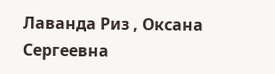Лаванда Риз , Оксана Сергеевна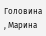Головина , Марина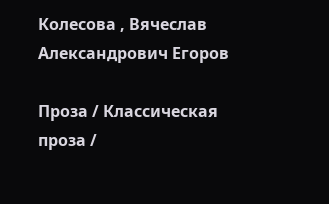Колесова , Вячеслав Александрович Егоров

Проза / Классическая проза /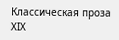Классическая проза ХIX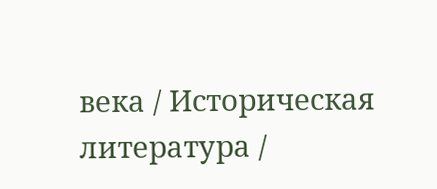века / Историческая литература /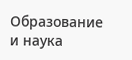Образование и наука